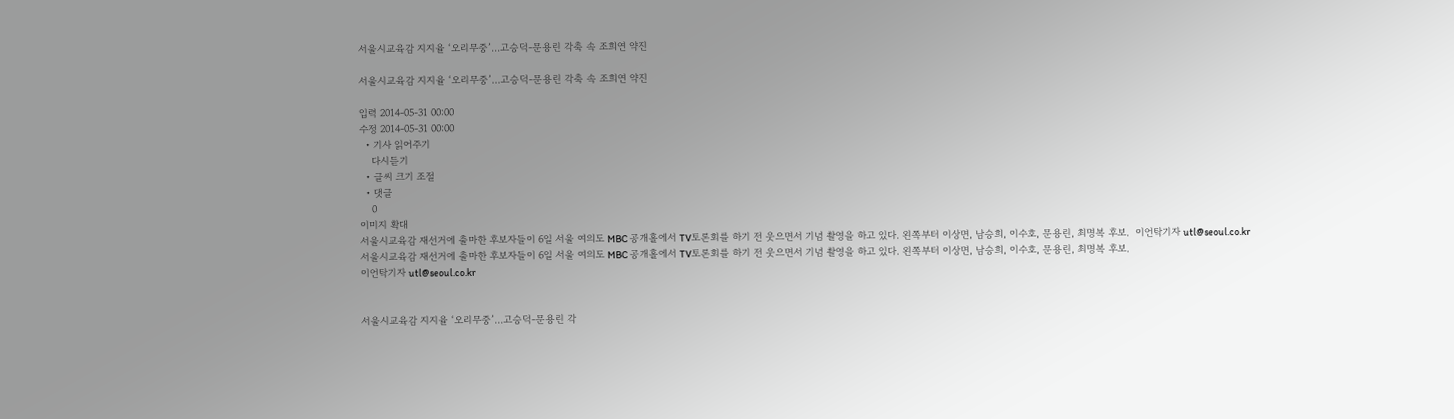서울시교육감 지지율 ‘오리무중’…고승덕-문용린 각축 속 조희연 약진

서울시교육감 지지율 ‘오리무중’…고승덕-문용린 각축 속 조희연 약진

입력 2014-05-31 00:00
수정 2014-05-31 00:00
  • 기사 읽어주기
    다시듣기
  • 글씨 크기 조절
  • 댓글
    0
이미지 확대
서울시교육감 재선거에 출마한 후보자들이 6일 서울 여의도 MBC 공개홀에서 TV토론회를 하기 전 웃으면서 기념 촬영을 하고 있다. 왼쪽부터 이상면, 남승희, 이수호, 문용린, 최명복 후보.  이언탁기자 utl@seoul.co.kr
서울시교육감 재선거에 출마한 후보자들이 6일 서울 여의도 MBC 공개홀에서 TV토론회를 하기 전 웃으면서 기념 촬영을 하고 있다. 왼쪽부터 이상면, 남승희, 이수호, 문용린, 최명복 후보.
이언탁기자 utl@seoul.co.kr


서울시교육감 지지율 ‘오리무중’…고승덕-문용린 각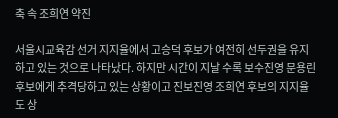축 속 조희연 약진

서울시교육감 선거 지지율에서 고승덕 후보가 여전히 선두권을 유지하고 있는 것으로 나타났다. 하지만 시간이 지날 수록 보수진영 문용린 후보에게 추격당하고 있는 상황이고 진보진영 조희연 후보의 지지율도 상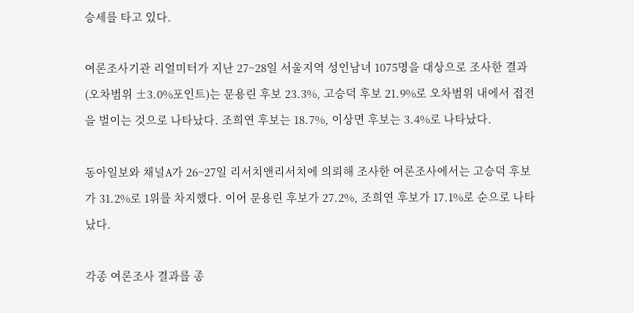승세를 타고 있다.

여론조사기관 리얼미터가 지난 27~28일 서울지역 성인남녀 1075명을 대상으로 조사한 결과(오차범위 ±3.0%포인트)는 문용린 후보 23.3%, 고승덕 후보 21.9%로 오차범위 내에서 접전을 벌이는 것으로 나타났다. 조희연 후보는 18.7%, 이상면 후보는 3.4%로 나타났다.

동아일보와 채널A가 26~27일 리서치앤리서치에 의뢰해 조사한 여론조사에서는 고승덕 후보가 31.2%로 1위를 차지했다. 이어 문용린 후보가 27.2%, 조희연 후보가 17.1%로 순으로 나타났다.

각종 여론조사 결과를 종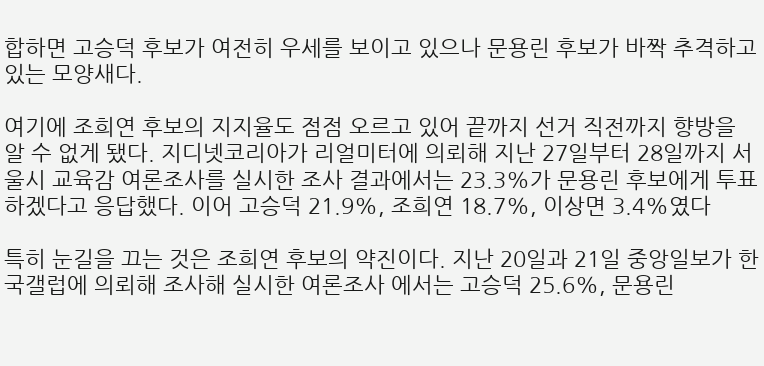합하면 고승덕 후보가 여전히 우세를 보이고 있으나 문용린 후보가 바짝 추격하고 있는 모양새다.

여기에 조희연 후보의 지지율도 점점 오르고 있어 끝까지 선거 직전까지 향방을 알 수 없게 됐다. 지디넷코리아가 리얼미터에 의뢰해 지난 27일부터 28일까지 서울시 교육감 여론조사를 실시한 조사 결과에서는 23.3%가 문용린 후보에게 투표하겠다고 응답했다. 이어 고승덕 21.9%, 조희연 18.7%, 이상면 3.4%였다

특히 눈길을 끄는 것은 조희연 후보의 약진이다. 지난 20일과 21일 중앙일보가 한국갤럽에 의뢰해 조사해 실시한 여론조사 에서는 고승덕 25.6%, 문용린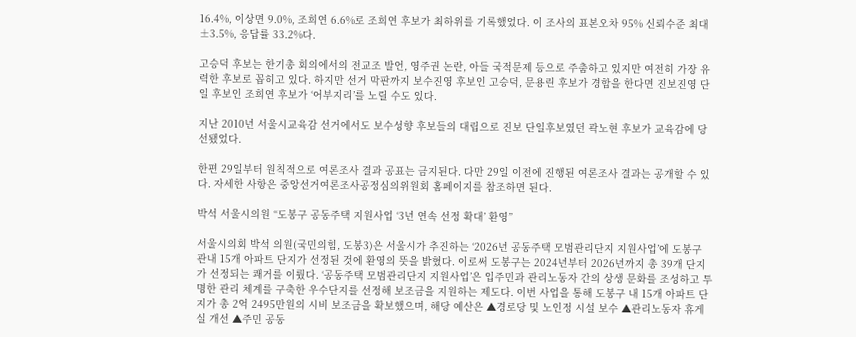16.4%, 이상면 9.0%, 조희연 6.6%로 조희연 후보가 최하위를 기록했었다. 이 조사의 표본오차 95% 신뢰수준 최대 ±3.5%, 응답률 33.2%다.

고승덕 후보는 한기총 회의에서의 전교조 발언, 영주권 논란, 아들 국적문제 등으로 주춤하고 있지만 여전히 가장 유력한 후보로 꼽히고 있다. 하지만 선거 막판까지 보수진영 후보인 고승덕, 문용린 후보가 경합을 한다면 진보진영 단일 후보인 조희연 후보가 ‘어부지리’를 노릴 수도 있다.

지난 2010년 서울시교육감 선거에서도 보수성향 후보들의 대립으로 진보 단일후보였던 곽노현 후보가 교육감에 당선됐었다.

한편 29일부터 원칙적으로 여론조사 결과 공표는 금지된다. 다만 29일 이전에 진행된 여론조사 결과는 공개할 수 있다. 자세한 사항은 중앙선거여론조사공정심의위원회 홈페이지를 참조하면 된다.

박석 서울시의원 “도봉구 공동주택 지원사업 ‘3년 연속 선정 확대’ 환영”

서울시의회 박석 의원(국민의힘, 도봉3)은 서울시가 추진하는 ‘2026년 공동주택 모범관리단지 지원사업’에 도봉구 관내 15개 아파트 단지가 선정된 것에 환영의 뜻을 밝혔다. 이로써 도봉구는 2024년부터 2026년까지 총 39개 단지가 선정되는 쾌거를 이뤘다. ‘공동주택 모범관리단지 지원사업’은 입주민과 관리노동자 간의 상생 문화를 조성하고 투명한 관리 체계를 구축한 우수단지를 선정해 보조금을 지원하는 제도다. 이번 사업을 통해 도봉구 내 15개 아파트 단지가 총 2억 2495만원의 시비 보조금을 확보했으며, 해당 예산은 ▲경로당 및 노인정 시설 보수 ▲관리노동자 휴게실 개선 ▲주민 공동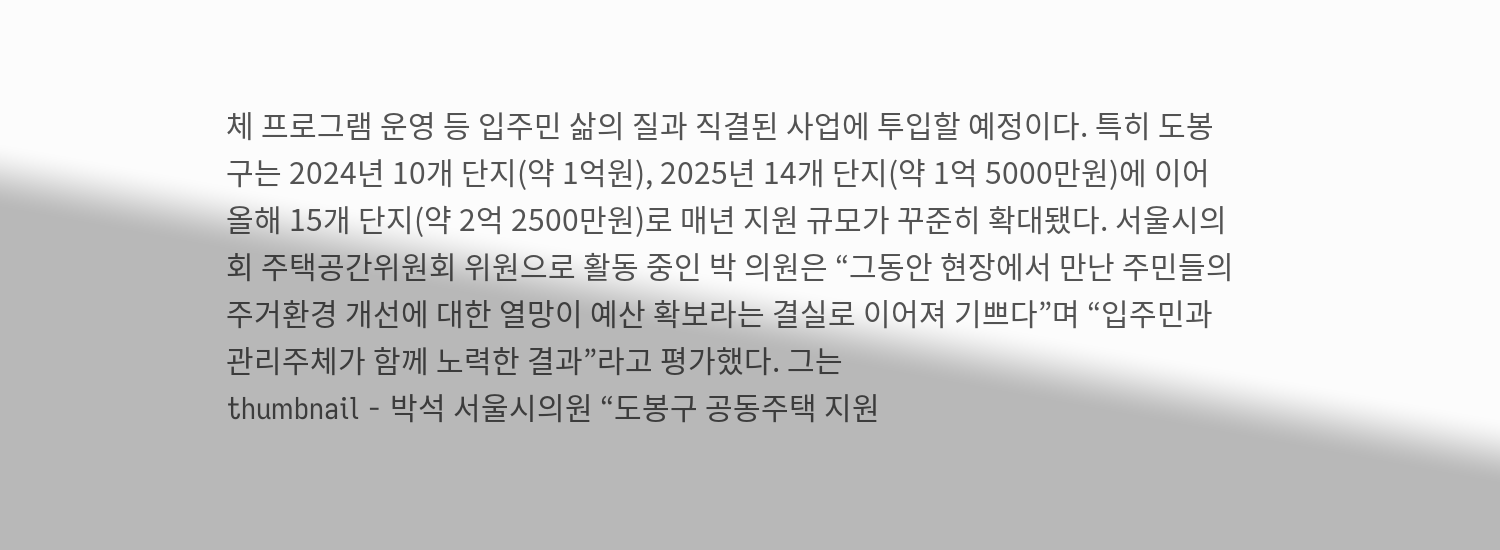체 프로그램 운영 등 입주민 삶의 질과 직결된 사업에 투입할 예정이다. 특히 도봉구는 2024년 10개 단지(약 1억원), 2025년 14개 단지(약 1억 5000만원)에 이어 올해 15개 단지(약 2억 2500만원)로 매년 지원 규모가 꾸준히 확대됐다. 서울시의회 주택공간위원회 위원으로 활동 중인 박 의원은 “그동안 현장에서 만난 주민들의 주거환경 개선에 대한 열망이 예산 확보라는 결실로 이어져 기쁘다”며 “입주민과 관리주체가 함께 노력한 결과”라고 평가했다. 그는
thumbnail - 박석 서울시의원 “도봉구 공동주택 지원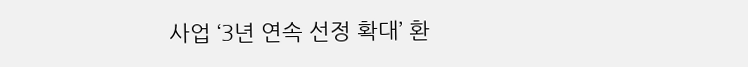사업 ‘3년 연속 선정 확대’ 환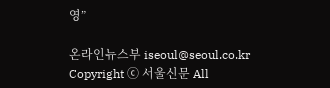영”

온라인뉴스부 iseoul@seoul.co.kr
Copyright ⓒ 서울신문 All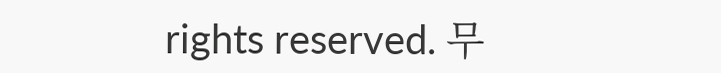rights reserved. 무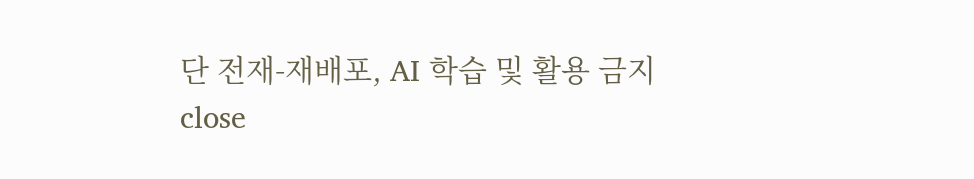단 전재-재배포, AI 학습 및 활용 금지
close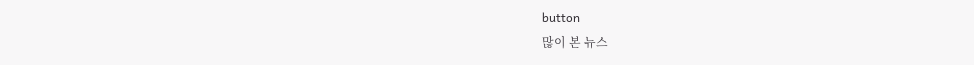button
많이 본 뉴스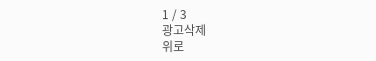1 / 3
광고삭제
위로